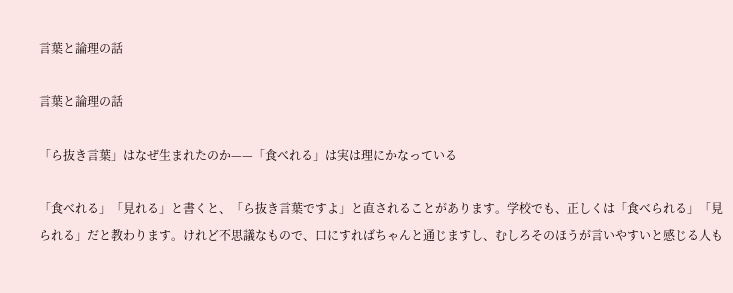言葉と論理の話

言葉と論理の話

「ら抜き言葉」はなぜ生まれたのか——「食べれる」は実は理にかなっている

「食べれる」「見れる」と書くと、「ら抜き言葉ですよ」と直されることがあります。学校でも、正しくは「食べられる」「見られる」だと教わります。けれど不思議なもので、口にすればちゃんと通じますし、むしろそのほうが言いやすいと感じる人も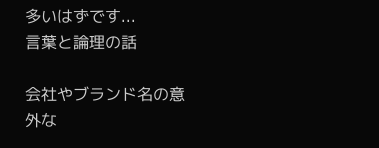多いはずです...
言葉と論理の話

会社やブランド名の意外な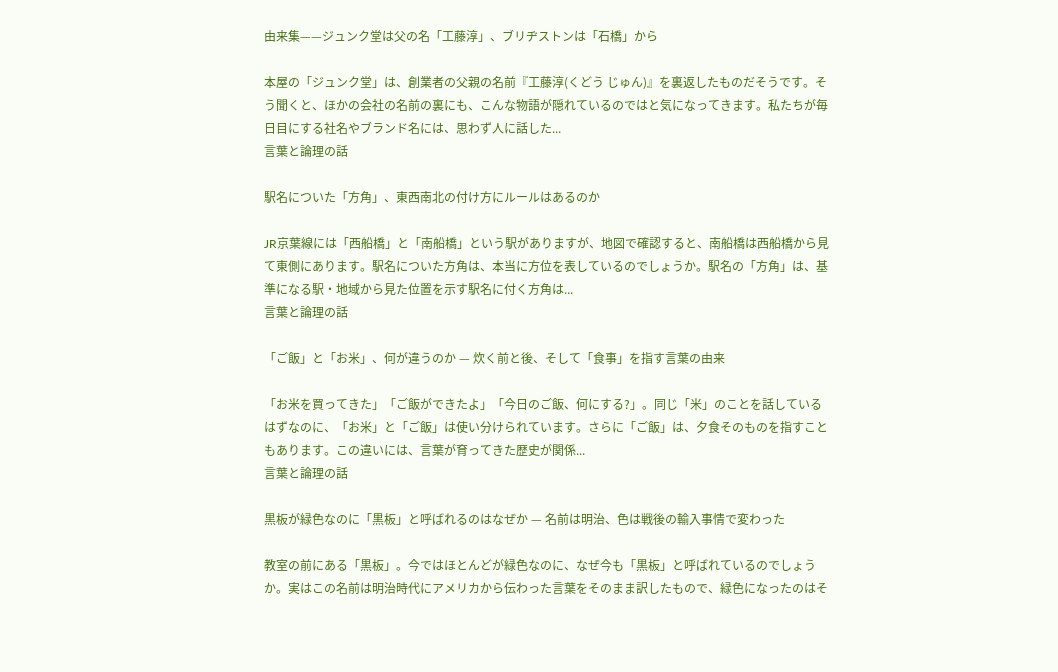由来集——ジュンク堂は父の名「工藤淳」、ブリヂストンは「石橋」から

本屋の「ジュンク堂」は、創業者の父親の名前『工藤淳(くどう じゅん)』を裏返したものだそうです。そう聞くと、ほかの会社の名前の裏にも、こんな物語が隠れているのではと気になってきます。私たちが毎日目にする社名やブランド名には、思わず人に話した...
言葉と論理の話

駅名についた「方角」、東西南北の付け方にルールはあるのか

JR京葉線には「西船橋」と「南船橋」という駅がありますが、地図で確認すると、南船橋は西船橋から見て東側にあります。駅名についた方角は、本当に方位を表しているのでしょうか。駅名の「方角」は、基準になる駅・地域から見た位置を示す駅名に付く方角は...
言葉と論理の話

「ご飯」と「お米」、何が違うのか — 炊く前と後、そして「食事」を指す言葉の由来

「お米を買ってきた」「ご飯ができたよ」「今日のご飯、何にする?」。同じ「米」のことを話しているはずなのに、「お米」と「ご飯」は使い分けられています。さらに「ご飯」は、夕食そのものを指すこともあります。この違いには、言葉が育ってきた歴史が関係...
言葉と論理の話

黒板が緑色なのに「黒板」と呼ばれるのはなぜか — 名前は明治、色は戦後の輸入事情で変わった

教室の前にある「黒板」。今ではほとんどが緑色なのに、なぜ今も「黒板」と呼ばれているのでしょうか。実はこの名前は明治時代にアメリカから伝わった言葉をそのまま訳したもので、緑色になったのはそ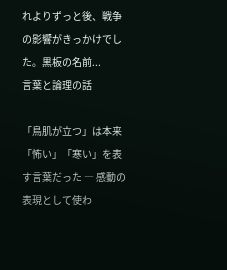れよりずっと後、戦争の影響がきっかけでした。黒板の名前...
言葉と論理の話

「鳥肌が立つ」は本来「怖い」「寒い」を表す言葉だった ― 感動の表現として使わ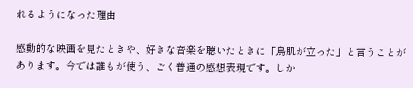れるようになった理由

感動的な映画を見たときや、好きな音楽を聴いたときに「鳥肌が立った」と言うことがあります。今では誰もが使う、ごく普通の感想表現です。しか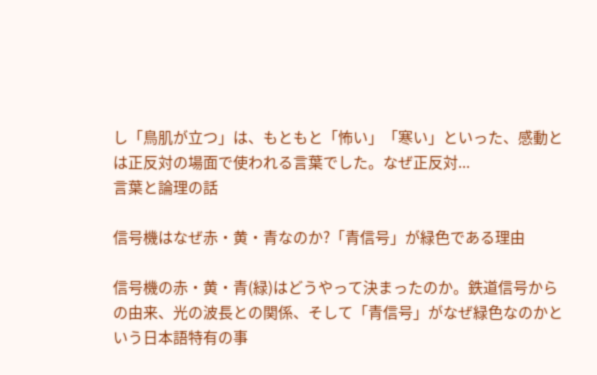し「鳥肌が立つ」は、もともと「怖い」「寒い」といった、感動とは正反対の場面で使われる言葉でした。なぜ正反対...
言葉と論理の話

信号機はなぜ赤・黄・青なのか?「青信号」が緑色である理由

信号機の赤・黄・青(緑)はどうやって決まったのか。鉄道信号からの由来、光の波長との関係、そして「青信号」がなぜ緑色なのかという日本語特有の事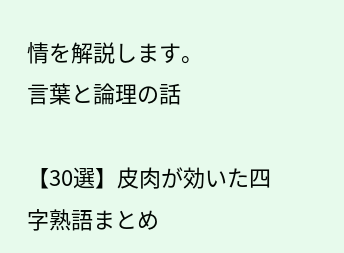情を解説します。
言葉と論理の話

【30選】皮肉が効いた四字熟語まとめ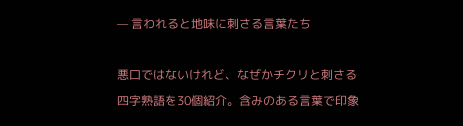— 言われると地味に刺さる言葉たち

悪口ではないけれど、なぜかチクリと刺さる四字熟語を30個紹介。含みのある言葉で印象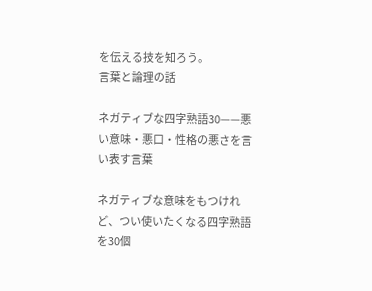を伝える技を知ろう。
言葉と論理の話

ネガティブな四字熟語30——悪い意味・悪口・性格の悪さを言い表す言葉

ネガティブな意味をもつけれど、つい使いたくなる四字熟語を30個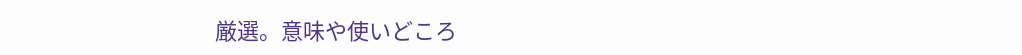厳選。意味や使いどころ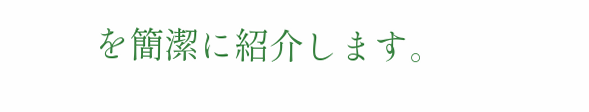を簡潔に紹介します。